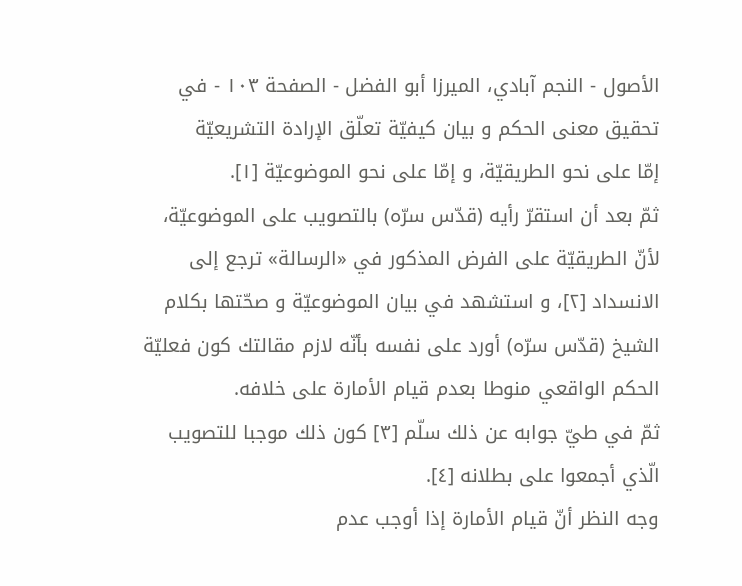الأصول - النجم آبادي، الميرزا أبو الفضل - الصفحة ١٠٣ - في تحقيق معنى الحكم و بيان كيفيّة تعلّق الإرادة التشريعيّة
إمّا على نحو الطريقيّة، و إمّا على نحو الموضوعيّة [١].
ثمّ بعد أن استقرّ رأيه (قدّس سرّه) بالتصويب على الموضوعيّة، لأنّ الطريقيّة على الفرض المذكور في «الرسالة» ترجع إلى الانسداد [٢]، و استشهد في بيان الموضوعيّة و صحّتها بكلام الشيخ (قدّس سرّه) أورد على نفسه بأنّه لازم مقالتك كون فعليّة الحكم الواقعي منوطا بعدم قيام الأمارة على خلافه.
ثمّ في طيّ جوابه عن ذلك سلّم [٣] كون ذلك موجبا للتصويب الّذي أجمعوا على بطلانه [٤].
وجه النظر أنّ قيام الأمارة إذا أوجب عدم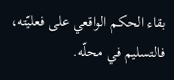بقاء الحكم الواقعي على فعليّته، فالتسليم في محلّه.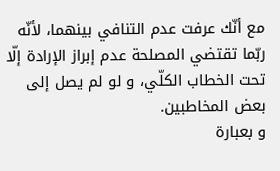مع أنّك عرفت عدم التنافي بينهما، لأنّه ربّما تقتضي المصلحة عدم إبراز الإرادة إلّا تحت الخطاب الكلّي، و لو لم يصل إلى بعض المخاطبين.
و بعبارة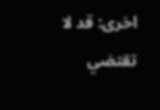اخرى: قد لا تقتضي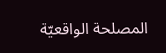المصلحة الواقعيّة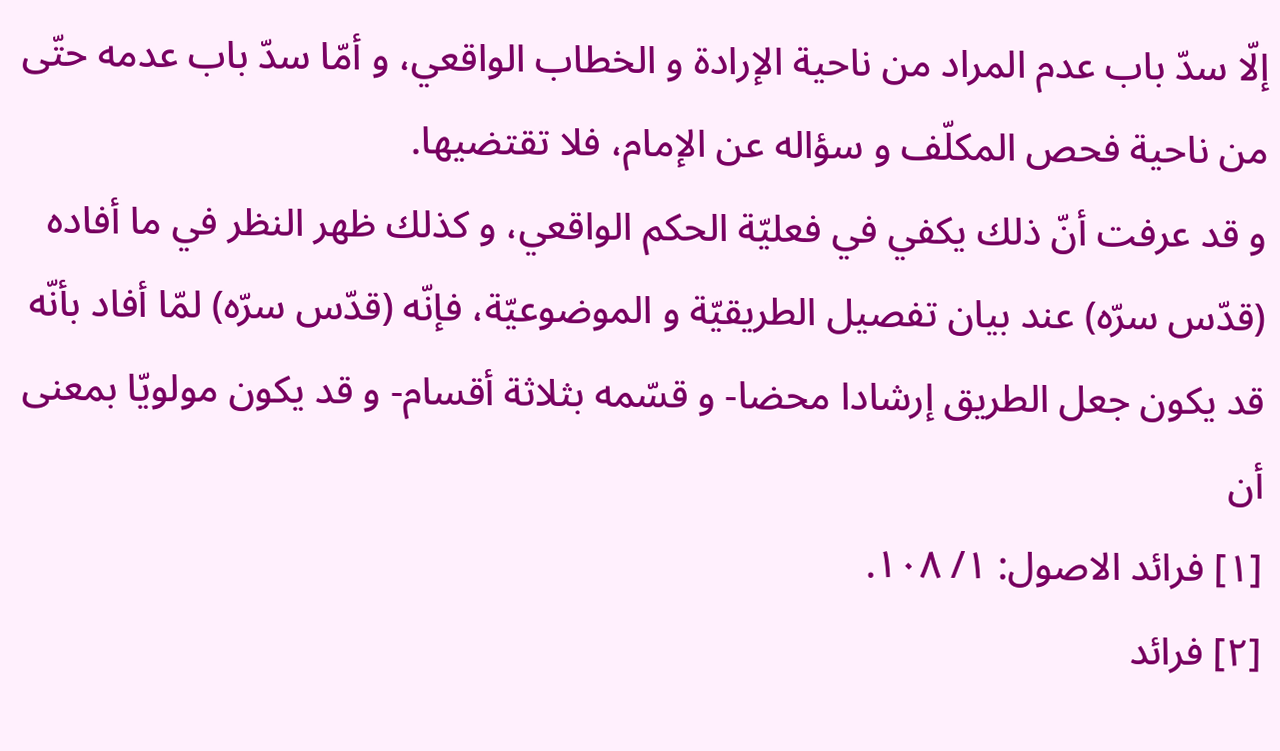إلّا سدّ باب عدم المراد من ناحية الإرادة و الخطاب الواقعي، و أمّا سدّ باب عدمه حتّى من ناحية فحص المكلّف و سؤاله عن الإمام، فلا تقتضيها.
و قد عرفت أنّ ذلك يكفي في فعليّة الحكم الواقعي، و كذلك ظهر النظر في ما أفاده (قدّس سرّه) عند بيان تفصيل الطريقيّة و الموضوعيّة، فإنّه (قدّس سرّه) لمّا أفاد بأنّه قد يكون جعل الطريق إرشادا محضا- و قسّمه بثلاثة أقسام- و قد يكون مولويّا بمعنى أن
[١] فرائد الاصول: ١/ ١٠٨.
[٢] فرائد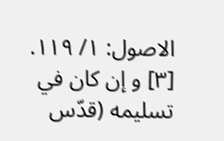الاصول: ١/ ١١٩.
[٣] و إن كان في تسليمه (قدّس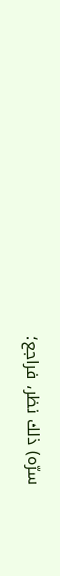سرّه) ذلك نظر، فراجع؛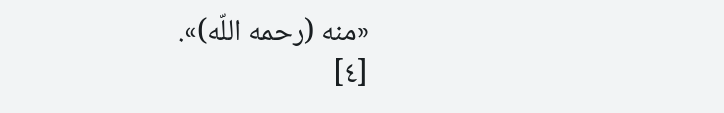«منه (رحمه اللّه)».
[٤]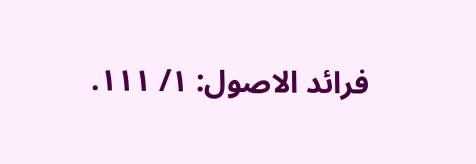فرائد الاصول: ١/ ١١١.